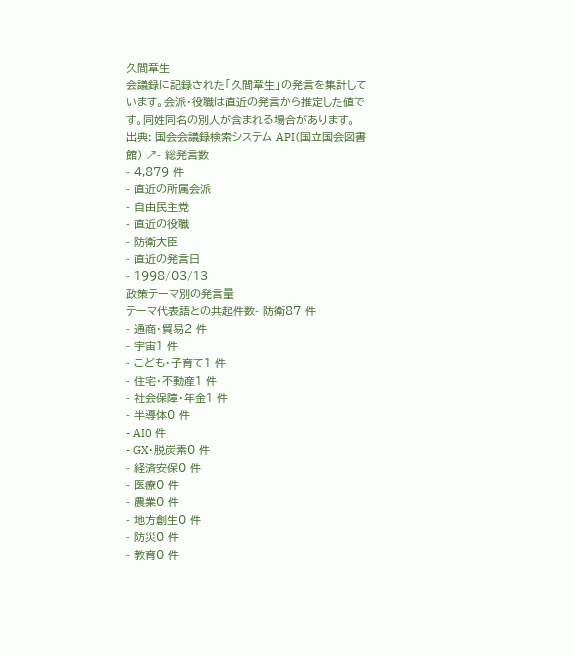久間章生
会議録に記録された「久間章生」の発言を集計しています。会派・役職は直近の発言から推定した値です。同姓同名の別人が含まれる場合があります。
出典: 国会会議録検索システム API(国立国会図書館) ↗- 総発言数
- 4,879 件
- 直近の所属会派
- 自由民主党
- 直近の役職
- 防衛大臣
- 直近の発言日
- 1998/03/13
政策テーマ別の発言量
テーマ代表語との共起件数- 防衛87 件
- 通商・貿易2 件
- 宇宙1 件
- こども・子育て1 件
- 住宅・不動産1 件
- 社会保障・年金1 件
- 半導体0 件
- AI0 件
- GX・脱炭素0 件
- 経済安保0 件
- 医療0 件
- 農業0 件
- 地方創生0 件
- 防災0 件
- 教育0 件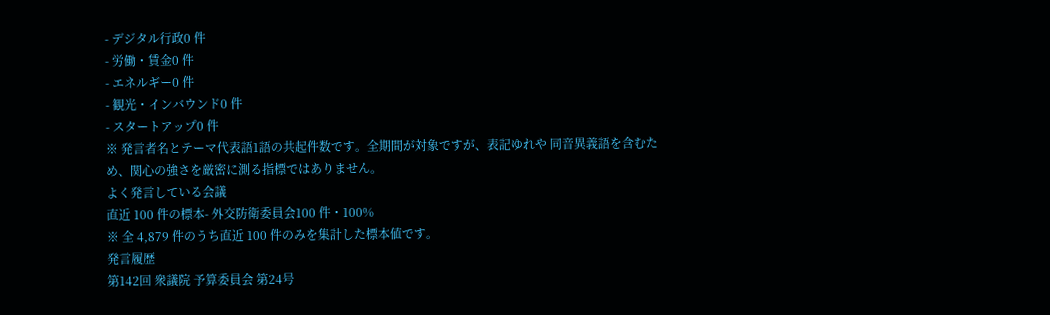- デジタル行政0 件
- 労働・賃金0 件
- エネルギー0 件
- 観光・インバウンド0 件
- スタートアップ0 件
※ 発言者名とテーマ代表語1語の共起件数です。全期間が対象ですが、表記ゆれや 同音異義語を含むため、関心の強さを厳密に測る指標ではありません。
よく発言している会議
直近 100 件の標本- 外交防衛委員会100 件・100%
※ 全 4,879 件のうち直近 100 件のみを集計した標本値です。
発言履歴
第142回 衆議院 予算委員会 第24号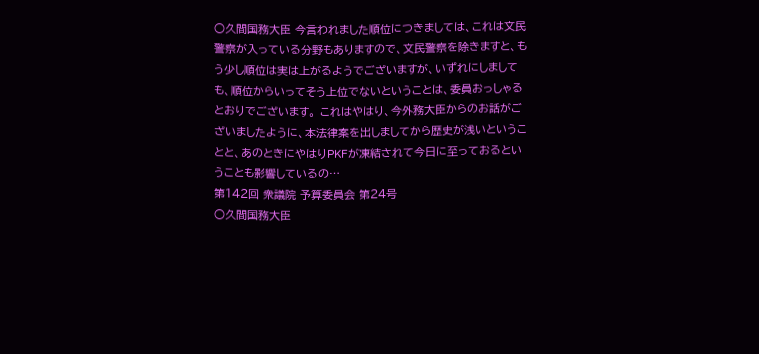○久間国務大臣 今言われました順位につきましては、これは文民警察が入っている分野もありますので、文民警察を除きますと、もう少し順位は実は上がるようでございますが、いずれにしましても、順位からいってそう上位でないということは、委員おっしゃるとおりでございます。 これはやはり、今外務大臣からのお話がございましたように、本法律案を出しましてから歴史が浅いということと、あのときにやはりPKFが凍結されて今日に至っておるということも影響しているの…
第142回 衆議院 予算委員会 第24号
○久間国務大臣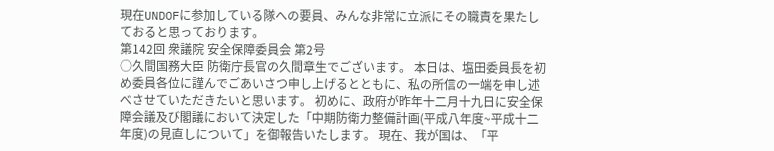現在UNDOFに参加している隊への要員、みんな非常に立派にその職責を果たしておると思っております。
第142回 衆議院 安全保障委員会 第2号
○久間国務大臣 防衛庁長官の久間章生でございます。 本日は、塩田委員長を初め委員各位に謹んでごあいさつ申し上げるとともに、私の所信の一端を申し述べさせていただきたいと思います。 初めに、政府が昨年十二月十九日に安全保障会議及び閣議において決定した「中期防衛力整備計画(平成八年度~平成十二年度)の見直しについて」を御報告いたします。 現在、我が国は、「平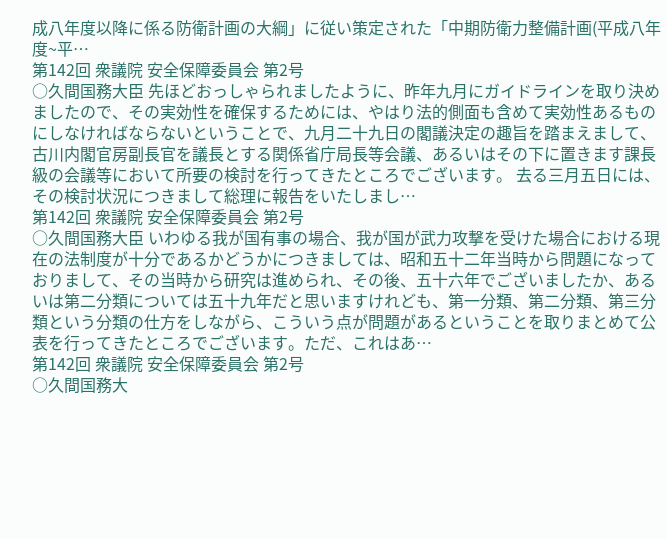成八年度以降に係る防衛計画の大綱」に従い策定された「中期防衛力整備計画(平成八年度~平…
第142回 衆議院 安全保障委員会 第2号
○久間国務大臣 先ほどおっしゃられましたように、昨年九月にガイドラインを取り決めましたので、その実効性を確保するためには、やはり法的側面も含めて実効性あるものにしなければならないということで、九月二十九日の閣議決定の趣旨を踏まえまして、古川内閣官房副長官を議長とする関係省庁局長等会議、あるいはその下に置きます課長級の会議等において所要の検討を行ってきたところでございます。 去る三月五日には、その検討状況につきまして総理に報告をいたしまし…
第142回 衆議院 安全保障委員会 第2号
○久間国務大臣 いわゆる我が国有事の場合、我が国が武力攻撃を受けた場合における現在の法制度が十分であるかどうかにつきましては、昭和五十二年当時から問題になっておりまして、その当時から研究は進められ、その後、五十六年でございましたか、あるいは第二分類については五十九年だと思いますけれども、第一分類、第二分類、第三分類という分類の仕方をしながら、こういう点が問題があるということを取りまとめて公表を行ってきたところでございます。ただ、これはあ…
第142回 衆議院 安全保障委員会 第2号
○久間国務大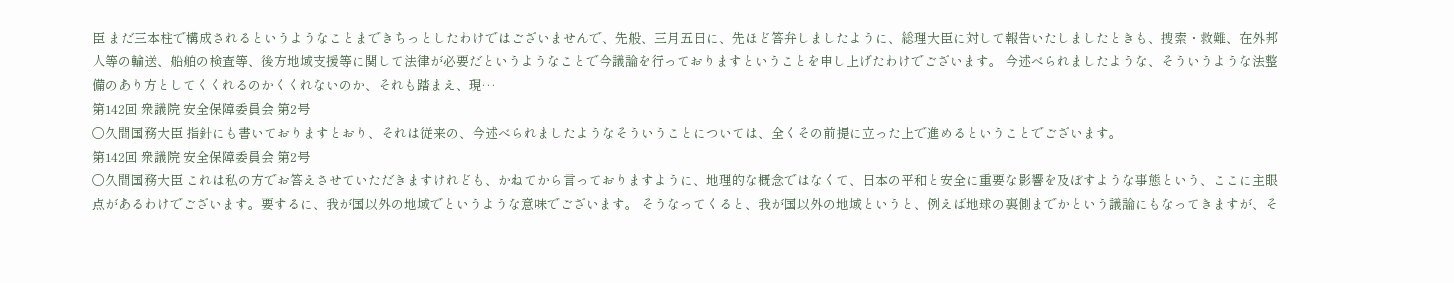臣 まだ三本柱で構成されるというようなことまできちっとしたわけではございませんで、先般、三月五日に、先ほど答弁しましたように、総理大臣に対して報告いたしましたときも、捜索・救難、在外邦人等の輸送、船舶の検査等、後方地域支援等に関して法律が必要だというようなことで今議論を行っておりますということを申し上げたわけでございます。 今述べられましたような、そういうような法整備のあり方としてくくれるのかくくれないのか、それも踏まえ、現…
第142回 衆議院 安全保障委員会 第2号
○久間国務大臣 指針にも書いておりますとおり、それは従来の、今述べられましたようなそういうことについては、全くその前提に立った上で進めるということでございます。
第142回 衆議院 安全保障委員会 第2号
○久間国務大臣 これは私の方でお答えさせていただきますけれども、かねてから言っておりますように、地理的な概念ではなくて、日本の平和と安全に重要な影響を及ぼすような事態という、ここに主眼点があるわけでございます。要するに、我が国以外の地域でというような意味でございます。 そうなってくると、我が国以外の地域というと、例えば地球の裏側までかという議論にもなってきますが、そ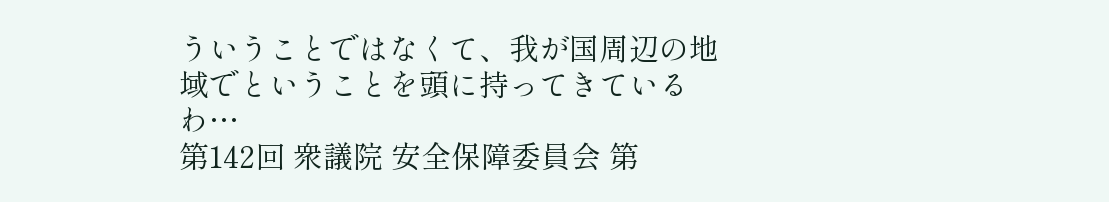ういうことではなくて、我が国周辺の地域でということを頭に持ってきているわ…
第142回 衆議院 安全保障委員会 第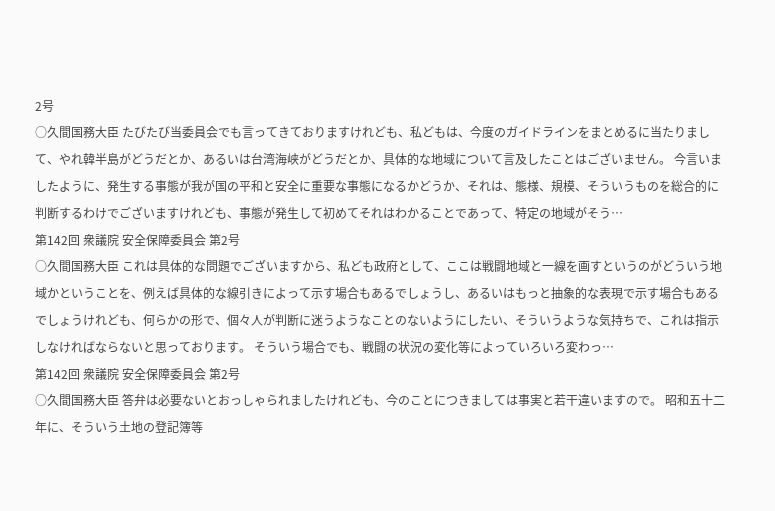2号
○久間国務大臣 たびたび当委員会でも言ってきておりますけれども、私どもは、今度のガイドラインをまとめるに当たりまして、やれ韓半島がどうだとか、あるいは台湾海峡がどうだとか、具体的な地域について言及したことはございません。 今言いましたように、発生する事態が我が国の平和と安全に重要な事態になるかどうか、それは、態様、規模、そういうものを総合的に判断するわけでございますけれども、事態が発生して初めてそれはわかることであって、特定の地域がそう…
第142回 衆議院 安全保障委員会 第2号
○久間国務大臣 これは具体的な問題でございますから、私ども政府として、ここは戦闘地域と一線を画すというのがどういう地域かということを、例えば具体的な線引きによって示す場合もあるでしょうし、あるいはもっと抽象的な表現で示す場合もあるでしょうけれども、何らかの形で、個々人が判断に迷うようなことのないようにしたい、そういうような気持ちで、これは指示しなければならないと思っております。 そういう場合でも、戦闘の状況の変化等によっていろいろ変わっ…
第142回 衆議院 安全保障委員会 第2号
○久間国務大臣 答弁は必要ないとおっしゃられましたけれども、今のことにつきましては事実と若干違いますので。 昭和五十二年に、そういう土地の登記簿等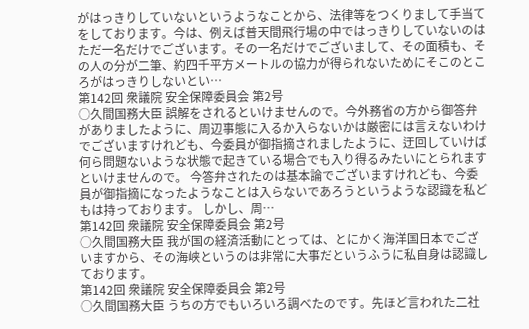がはっきりしていないというようなことから、法律等をつくりまして手当てをしております。今は、例えば普天間飛行場の中ではっきりしていないのはただ一名だけでございます。その一名だけでございまして、その面積も、その人の分が二筆、約四千平方メートルの協力が得られないためにそこのところがはっきりしないとい…
第142回 衆議院 安全保障委員会 第2号
○久間国務大臣 誤解をされるといけませんので。今外務省の方から御答弁がありましたように、周辺事態に入るか入らないかは厳密には言えないわけでございますけれども、今委員が御指摘されましたように、迂回していけば何ら問題ないような状態で起きている場合でも入り得るみたいにとられますといけませんので。 今答弁されたのは基本論でございますけれども、今委員が御指摘になったようなことは入らないであろうというような認識を私どもは持っております。 しかし、周…
第142回 衆議院 安全保障委員会 第2号
○久間国務大臣 我が国の経済活動にとっては、とにかく海洋国日本でございますから、その海峡というのは非常に大事だというふうに私自身は認識しております。
第142回 衆議院 安全保障委員会 第2号
○久間国務大臣 うちの方でもいろいろ調べたのです。先ほど言われた二社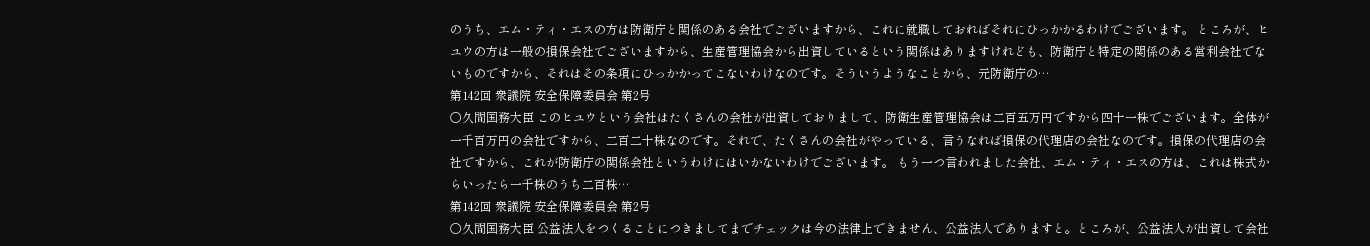のうち、エム・ティ・エスの方は防衛庁と関係のある会社でございますから、これに就職しておればそれにひっかかるわけでございます。 ところが、ヒユウの方は一般の損保会社でございますから、生産管理協会から出資しているという関係はありますけれども、防衛庁と特定の関係のある営利会社でないものですから、それはその条項にひっかかってこないわけなのです。そういうようなことから、元防衛庁の…
第142回 衆議院 安全保障委員会 第2号
○久間国務大臣 このヒユウという会社はたくさんの会社が出資しておりまして、防衛生産管理協会は二百五万円ですから四十一株でございます。全体が一千百万円の会社ですから、二百二十株なのです。それで、たくさんの会社がやっている、言うなれば損保の代理店の会社なのです。損保の代理店の会社ですから、これが防衛庁の関係会社というわけにはいかないわけでございます。 もう一つ言われました会社、エム・ティ・エスの方は、これは株式からいったら一千株のうち二百株…
第142回 衆議院 安全保障委員会 第2号
○久間国務大臣 公益法人をつくることにつきましてまでチェックは今の法律上できません、公益法人でありますと。ところが、公益法人が出資して会社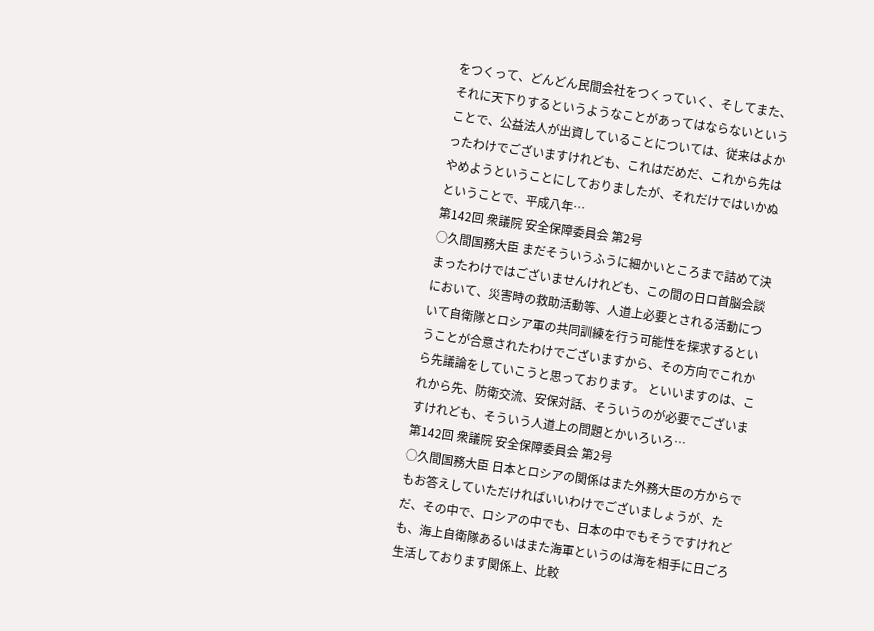をつくって、どんどん民間会社をつくっていく、そしてまた、それに天下りするというようなことがあってはならないということで、公益法人が出資していることについては、従来はよかったわけでございますけれども、これはだめだ、これから先はやめようということにしておりましたが、それだけではいかぬということで、平成八年…
第142回 衆議院 安全保障委員会 第2号
○久間国務大臣 まだそういうふうに細かいところまで詰めて決まったわけではございませんけれども、この間の日ロ首脳会談において、災害時の救助活動等、人道上必要とされる活動について自衛隊とロシア軍の共同訓練を行う可能性を探求するということが合意されたわけでございますから、その方向でこれから先議論をしていこうと思っております。 といいますのは、これから先、防衛交流、安保対話、そういうのが必要でございますけれども、そういう人道上の問題とかいろいろ…
第142回 衆議院 安全保障委員会 第2号
○久間国務大臣 日本とロシアの関係はまた外務大臣の方からでもお答えしていただければいいわけでございましょうが、ただ、その中で、ロシアの中でも、日本の中でもそうですけれども、海上自衛隊あるいはまた海軍というのは海を相手に日ごろ生活しております関係上、比較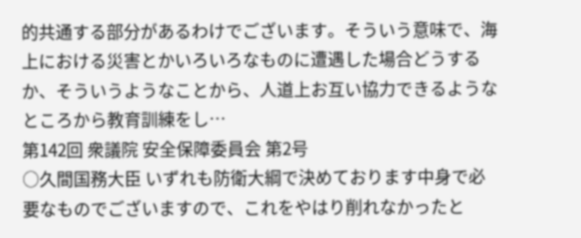的共通する部分があるわけでございます。そういう意味で、海上における災害とかいろいろなものに遭遇した場合どうするか、そういうようなことから、人道上お互い協力できるようなところから教育訓練をし…
第142回 衆議院 安全保障委員会 第2号
○久間国務大臣 いずれも防衛大綱で決めております中身で必要なものでございますので、これをやはり削れなかったと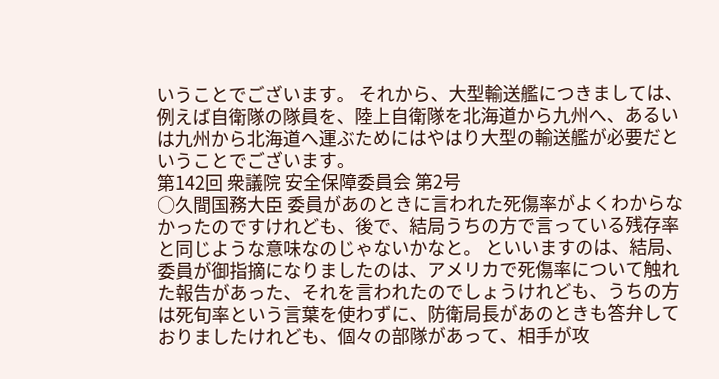いうことでございます。 それから、大型輸送艦につきましては、例えば自衛隊の隊員を、陸上自衛隊を北海道から九州へ、あるいは九州から北海道へ運ぶためにはやはり大型の輸送艦が必要だということでございます。
第142回 衆議院 安全保障委員会 第2号
○久間国務大臣 委員があのときに言われた死傷率がよくわからなかったのですけれども、後で、結局うちの方で言っている残存率と同じような意味なのじゃないかなと。 といいますのは、結局、委員が御指摘になりましたのは、アメリカで死傷率について触れた報告があった、それを言われたのでしょうけれども、うちの方は死旬率という言葉を使わずに、防衛局長があのときも答弁しておりましたけれども、個々の部隊があって、相手が攻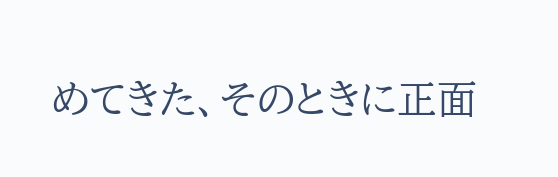めてきた、そのときに正面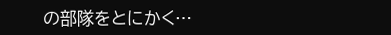の部隊をとにかく…